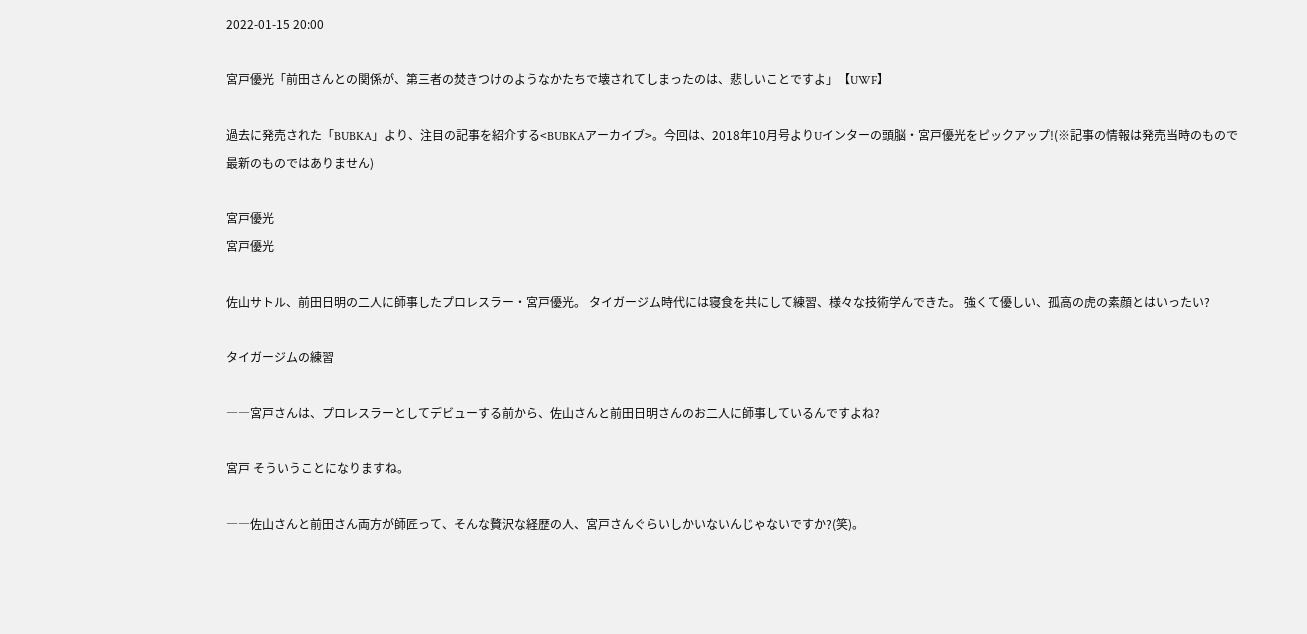2022-01-15 20:00

宮戸優光「前田さんとの関係が、第三者の焚きつけのようなかたちで壊されてしまったのは、悲しいことですよ」【UWF】

過去に発売された「BUBKA」より、注目の記事を紹介する<BUBKAアーカイブ>。今回は、2018年10月号よりUインターの頭脳・宮戸優光をピックアップ!(※記事の情報は発売当時のもので最新のものではありません)

宮戸優光
宮戸優光

佐山サトル、前田日明の二人に師事したプロレスラー・宮戸優光。 タイガージム時代には寝食を共にして練習、様々な技術学んできた。 強くて優しい、孤高の虎の素顔とはいったい?

タイガージムの練習

――宮戸さんは、プロレスラーとしてデビューする前から、佐山さんと前田日明さんのお二人に師事しているんですよね?

宮戸 そういうことになりますね。

――佐山さんと前田さん両方が師匠って、そんな贅沢な経歴の人、宮戸さんぐらいしかいないんじゃないですか?(笑)。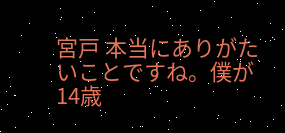宮戸 本当にありがたいことですね。僕が14歳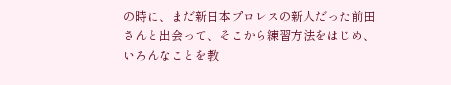の時に、まだ新日本プロレスの新人だった前田さんと出会って、そこから練習方法をはじめ、いろんなことを教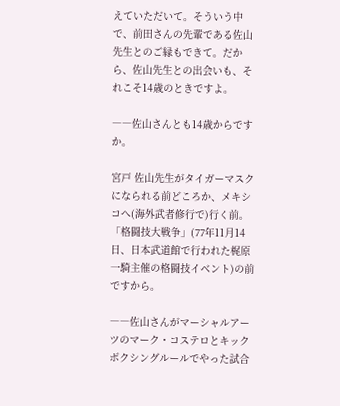えていただいて。そういう中で、前田さんの先輩である佐山先生とのご縁もできて。だから、佐山先生との出会いも、それこそ14歳のときですよ。

――佐山さんとも14歳からですか。

宮戸 佐山先生がタイガーマスクになられる前どころか、メキシコへ(海外武者修行で)行く前。「格闘技大戦争」(77年11月14日、日本武道館で行われた梶原一騎主催の格闘技イベント)の前ですから。

――佐山さんがマーシャルアーツのマーク・コステロとキックボクシングルールでやった試合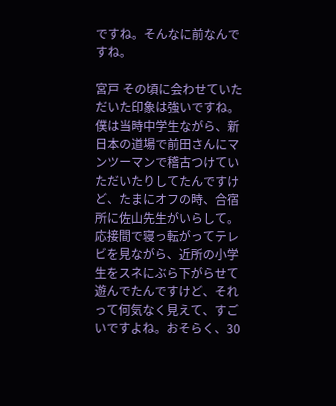ですね。そんなに前なんですね。

宮戸 その頃に会わせていただいた印象は強いですね。僕は当時中学生ながら、新日本の道場で前田さんにマンツーマンで稽古つけていただいたりしてたんですけど、たまにオフの時、合宿所に佐山先生がいらして。応接間で寝っ転がってテレビを見ながら、近所の小学生をスネにぶら下がらせて遊んでたんですけど、それって何気なく見えて、すごいですよね。おそらく、30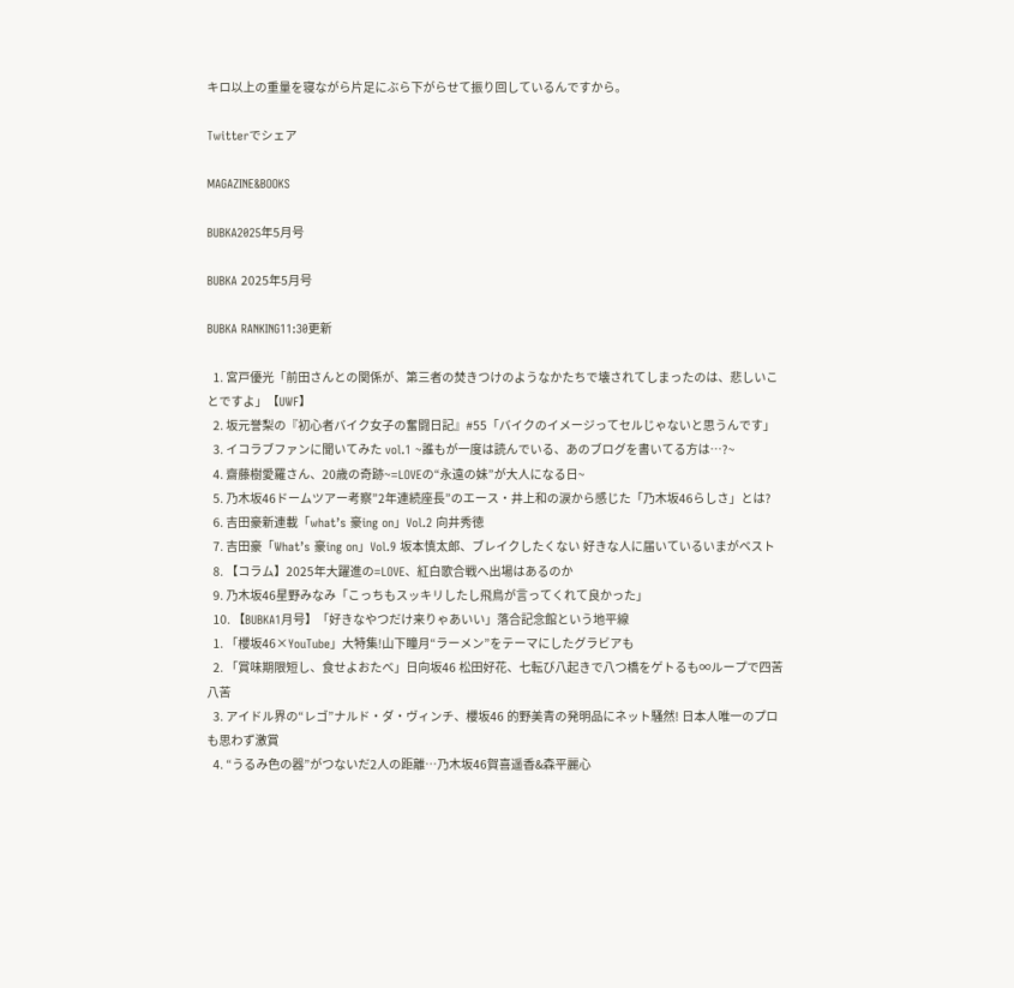キロ以上の重量を寝ながら片足にぶら下がらせて振り回しているんですから。

Twitterでシェア

MAGAZINE&BOOKS

BUBKA2025年5月号

BUBKA 2025年5月号

BUBKA RANKING11:30更新

  1. 宮戸優光「前田さんとの関係が、第三者の焚きつけのようなかたちで壊されてしまったのは、悲しいことですよ」【UWF】
  2. 坂元誉梨の『初心者バイク女子の奮闘日記』#55「バイクのイメージってセルじゃないと思うんです」
  3. イコラブファンに聞いてみた vol.1 ~誰もが一度は読んでいる、あのブログを書いてる方は…?~
  4. 齋藤樹愛羅さん、20歳の奇跡~=LOVEの“永遠の妹”が大人になる日~
  5. 乃木坂46ドームツアー考察”2年連続座長”のエース・井上和の涙から感じた「乃木坂46らしさ」とは?
  6. 吉田豪新連載「what’s 豪ing on」Vol.2 向井秀徳
  7. 吉田豪「What’s 豪ing on」Vol.9 坂本慎太郎、ブレイクしたくない 好きな人に届いているいまがベスト
  8. 【コラム】2025年大躍進の=LOVE、紅白歌合戦へ出場はあるのか
  9. 乃木坂46星野みなみ「こっちもスッキリしたし飛鳥が言ってくれて良かった」
  10. 【BUBKA1月号】「好きなやつだけ来りゃあいい」落合記念館という地平線
  1. 「櫻坂46×YouTube」大特集!山下瞳月“ラーメン”をテーマにしたグラビアも
  2. 「賞味期限短し、食せよおたべ」日向坂46 松田好花、七転び八起きで八つ橋をゲトるも∞ループで四苦八苦
  3. アイドル界の“レゴ”ナルド・ダ・ヴィンチ、櫻坂46 的野美青の発明品にネット騒然! 日本人唯一のプロも思わず激賞
  4. “うるみ色の器”がつないだ2人の距離…乃木坂46賀喜遥香&森平麗心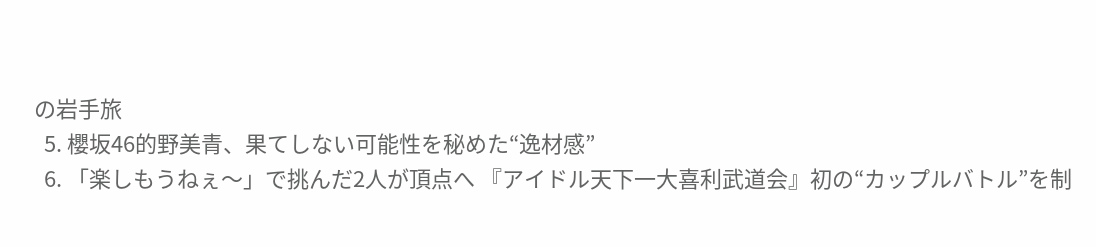の岩手旅
  5. 櫻坂46的野美青、果てしない可能性を秘めた“逸材感”
  6. 「楽しもうねぇ〜」で挑んだ2人が頂点へ 『アイドル天下一大喜利武道会』初の“カップルバトル”を制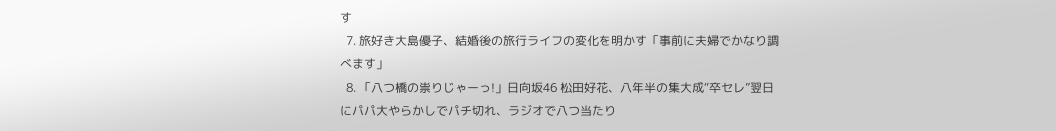す
  7. 旅好き大島優子、結婚後の旅行ライフの変化を明かす「事前に夫婦でかなり調べます」
  8. 「八つ橋の祟りじゃーっ!」日向坂46 松田好花、八年半の集大成“卒セレ”翌日にパパ大やらかしでパチ切れ、ラジオで八つ当たり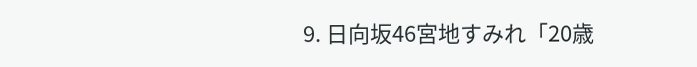9. 日向坂46宮地すみれ「20歳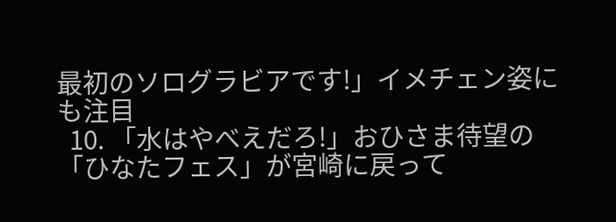最初のソログラビアです!」イメチェン姿にも注目
  10. 「水はやべえだろ!」おひさま待望の「ひなたフェス」が宮崎に戻って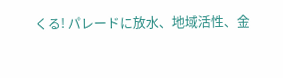くる! パレードに放水、地域活性、金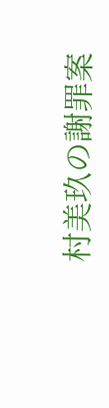村美玖の謝罪案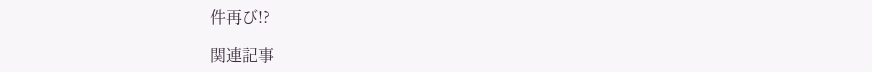件再び!?

関連記事